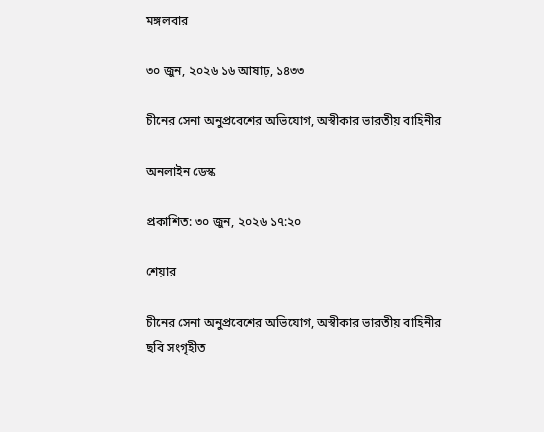মঙ্গলবার

৩০ জুন, ২০২৬ ১৬ আষাঢ়, ১৪৩৩

চীনের সেনা অনুপ্রবেশের অভিযোগ, অস্বীকার ভারতীয় বাহিনীর

অনলাইন ডেস্ক

প্রকাশিত: ৩০ জুন, ২০২৬ ১৭:২০

শেয়ার

চীনের সেনা অনুপ্রবেশের অভিযোগ, অস্বীকার ভারতীয় বাহিনীর
ছবি সংগৃহীত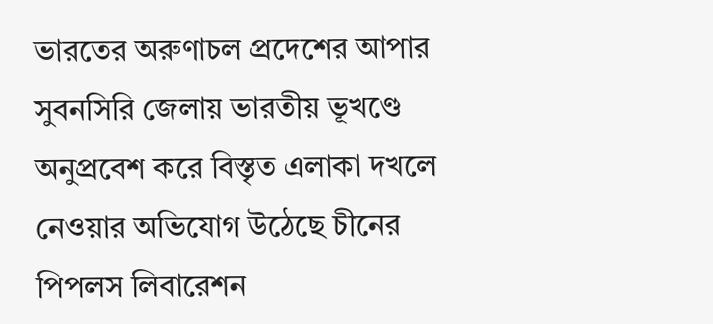ভারতের অরুণাচল প্রদেশের আপার সুবনসিরি জেলায় ভারতীয় ভূখণ্ডে অনুপ্রবেশ করে বিস্তৃত এলাকা দখলে নেওয়ার অভিযোগ উঠেছে চীনের পিপলস লিবারেশন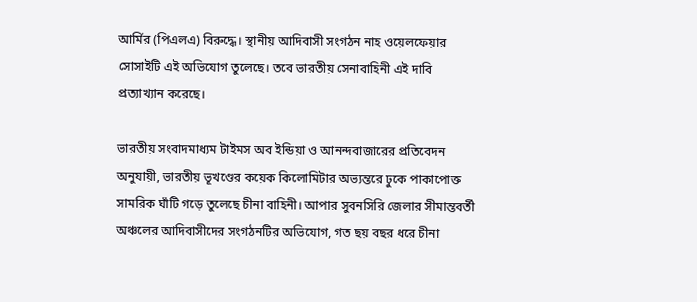আর্মির (পিএলএ) বিরুদ্ধে। স্থানীয় আদিবাসী সংগঠন নাহ ওয়েলফেয়ার সোসাইটি এই অভিযোগ তুলেছে। তবে ভারতীয় সেনাবাহিনী এই দাবি প্রত্যাখ্যান করেছে।

ভারতীয় সংবাদমাধ্যম টাইমস অব ইন্ডিয়া ও আনন্দবাজারের প্রতিবেদন অনুযায়ী, ভারতীয় ভূখণ্ডের কয়েক কিলোমিটার অভ্যন্তরে ঢুকে পাকাপোক্ত সামরিক ঘাঁটি গড়ে তুলেছে চীনা বাহিনী। আপার সুবনসিরি জেলার সীমান্তবর্তী অঞ্চলের আদিবাসীদের সংগঠনটির অভিযোগ, গত ছয় বছর ধরে চীনা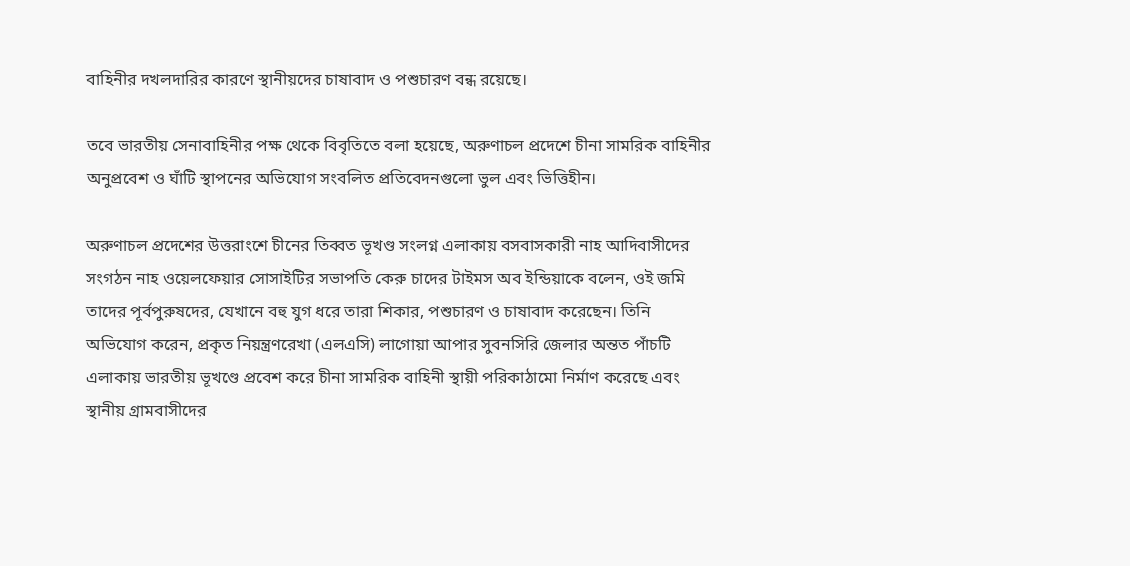বাহিনীর দখলদারির কারণে স্থানীয়দের চাষাবাদ ও পশুচারণ বন্ধ রয়েছে।

তবে ভারতীয় সেনাবাহিনীর পক্ষ থেকে বিবৃতিতে বলা হয়েছে, অরুণাচল প্রদেশে চীনা সামরিক বাহিনীর অনুপ্রবেশ ও ঘাঁটি স্থাপনের অভিযোগ সংবলিত প্রতিবেদনগুলো ভুল এবং ভিত্তিহীন।

অরুণাচল প্রদেশের উত্তরাংশে চীনের তিব্বত ভূখণ্ড সংলগ্ন এলাকায় বসবাসকারী নাহ আদিবাসীদের সংগঠন নাহ ওয়েলফেয়ার সোসাইটির সভাপতি কেরু চাদের টাইমস অব ইন্ডিয়াকে বলেন, ওই জমি তাদের পূর্বপুরুষদের, যেখানে বহু যুগ ধরে তারা শিকার, পশুচারণ ও চাষাবাদ করেছেন। তিনি অভিযোগ করেন, প্রকৃত নিয়ন্ত্রণরেখা (এলএসি) লাগোয়া আপার সুবনসিরি জেলার অন্তত পাঁচটি এলাকায় ভারতীয় ভূখণ্ডে প্রবেশ করে চীনা সামরিক বাহিনী স্থায়ী পরিকাঠামো নির্মাণ করেছে এবং স্থানীয় গ্রামবাসীদের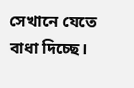সেখানে যেতে বাধা দিচ্ছে।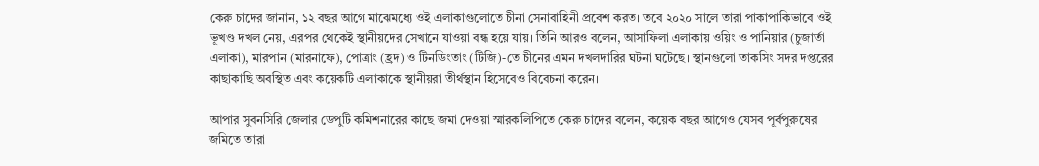কেরু চাদের জানান, ১২ বছর আগে মাঝেমধ্যে ওই এলাকাগুলোতে চীনা সেনাবাহিনী প্রবেশ করত। তবে ২০২০ সালে তারা পাকাপাকিভাবে ওই ভূখণ্ড দখল নেয়, এরপর থেকেই স্থানীয়দের সেখানে যাওয়া বন্ধ হয়ে যায়। তিনি আরও বলেন, আসাফিলা এলাকায় ওয়িং ও পানিয়ার (চুজার্তা এলাকা), মারপান (মারনাফে), পোত্রাং (হ্রদ) ও টিনডিংতাং (টিজি)-তে চীনের এমন দখলদারির ঘটনা ঘটেছে। স্থানগুলো তাকসিং সদর দপ্তরের কাছাকাছি অবস্থিত এবং কয়েকটি এলাকাকে স্থানীয়রা তীর্থস্থান হিসেবেও বিবেচনা করেন।

আপার সুবনসিরি জেলার ডেপুটি কমিশনারের কাছে জমা দেওয়া স্মারকলিপিতে কেরু চাদের বলেন, কয়েক বছর আগেও যেসব পূর্বপুরুষের জমিতে তারা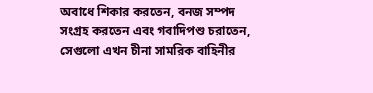অবাধে শিকার করতেন, বনজ সম্পদ সংগ্রহ করতেন এবং গবাদিপশু চরাতেন, সেগুলো এখন চীনা সামরিক বাহিনীর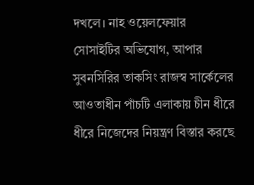দখলে। নাহ ওয়েলফেয়ার সোসাইটির অভিযোগ, আপার সুবনসিরির তাকসিং রাজস্ব সার্কেলের আওতাধীন পাঁচটি এলাকায় চীন ধীরে ধীরে নিজেদের নিয়ন্ত্রণ বিস্তার করছে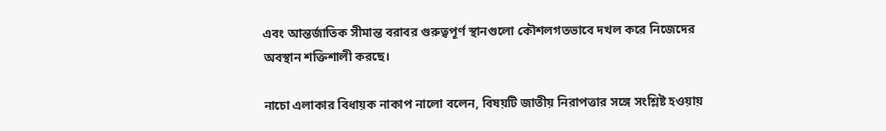এবং আন্তর্জাতিক সীমান্ত বরাবর গুরুত্বপূর্ণ স্থানগুলো কৌশলগতভাবে দখল করে নিজেদের অবস্থান শক্তিশালী করছে।

নাচো এলাকার বিধায়ক নাকাপ নালো বলেন, বিষয়টি জাতীয় নিরাপত্তার সঙ্গে সংশ্লিষ্ট হওয়ায়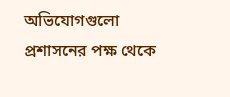অভিযোগগুলো প্রশাসনের পক্ষ থেকে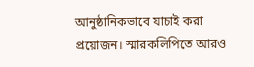আনুষ্ঠানিকভাবে যাচাই করা প্রয়োজন। স্মারকলিপিতে আরও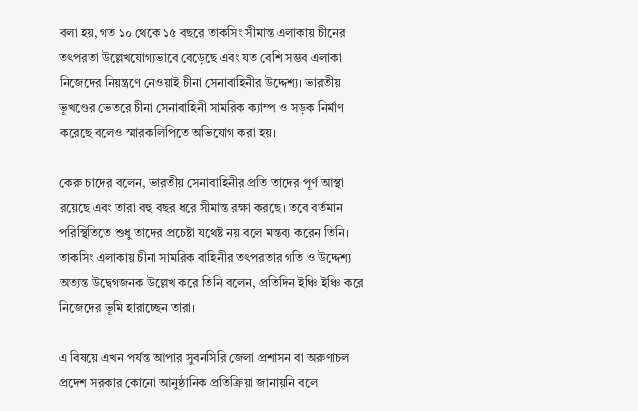বলা হয়, গত ১০ থেকে ১৫ বছরে তাকসিং সীমান্ত এলাকায় চীনের তৎপরতা উল্লেখযোগ্যভাবে বেড়েছে এবং যত বেশি সম্ভব এলাকা নিজেদের নিয়ন্ত্রণে নেওয়াই চীনা সেনাবাহিনীর উদ্দেশ্য। ভারতীয় ভূখণ্ডের ভেতরে চীনা সেনাবাহিনী সামরিক ক্যাম্প ও সড়ক নির্মাণ করেছে বলেও স্মারকলিপিতে অভিযোগ করা হয়।

কেরু চাদের বলেন, ভারতীয় সেনাবাহিনীর প্রতি তাদের পূর্ণ আস্থা রয়েছে এবং তারা বহু বছর ধরে সীমান্ত রক্ষা করছে। তবে বর্তমান পরিস্থিতিতে শুধু তাদের প্রচেষ্টা যথেষ্ট নয় বলে মন্তব্য করেন তিনি। তাকসিং এলাকায় চীনা সামরিক বাহিনীর তৎপরতার গতি ও উদ্দেশ্য অত্যন্ত উদ্বেগজনক উল্লেখ করে তিনি বলেন, প্রতিদিন ইঞ্চি ইঞ্চি করে নিজেদের ভূমি হারাচ্ছেন তারা।

এ বিষয়ে এখন পর্যন্ত আপার সুবনসিরি জেলা প্রশাসন বা অরুণাচল প্রদেশ সরকার কোনো আনুষ্ঠানিক প্রতিক্রিয়া জানায়নি বলে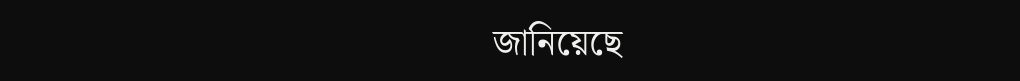জানিয়েছে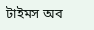টাইমস অব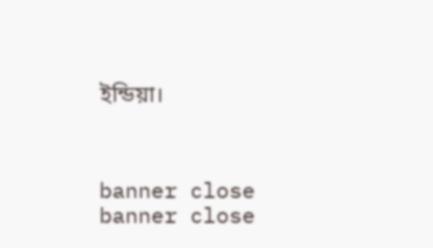ইন্ডিয়া।



banner close
banner close